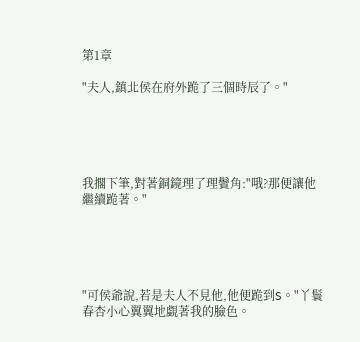第1章

"夫人,鎮北侯在府外跪了三個時辰了。"





我擱下筆,對著銅鏡理了理鬢角:"哦?那便讓他繼續跪著。"





"可侯爺說,若是夫人不見他,他便跪到S。"丫鬟春杏小心翼翼地覷著我的臉色。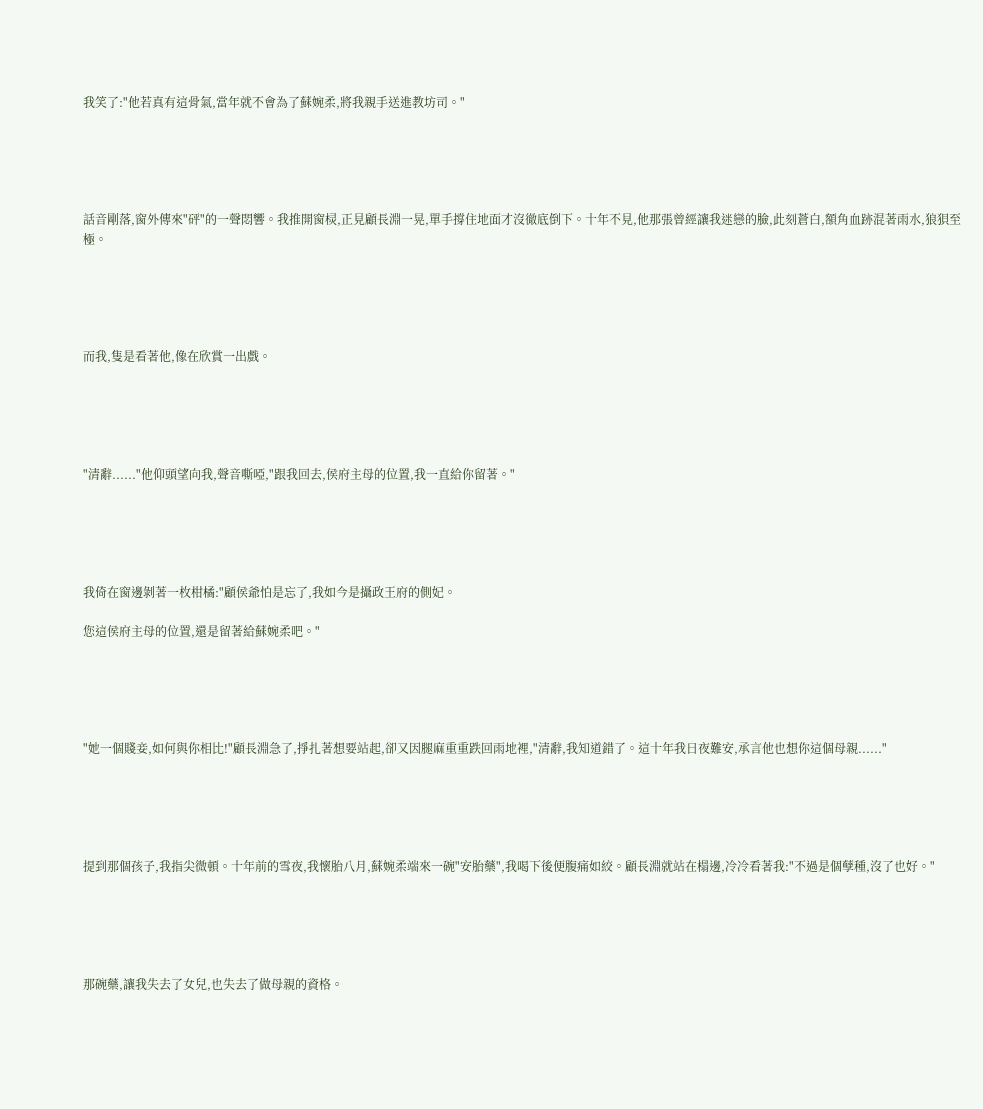我笑了:"他若真有這骨氣,當年就不會為了蘇婉柔,將我親手送進教坊司。"





話音剛落,窗外傳來"砰"的一聲悶響。我推開窗棂,正見顧長淵一晃,單手撐住地面才沒徹底倒下。十年不見,他那張曾經讓我迷戀的臉,此刻蒼白,額角血跡混著雨水,狼狽至極。





而我,隻是看著他,像在欣賞一出戲。





"清辭......"他仰頭望向我,聲音嘶啞,"跟我回去,侯府主母的位置,我一直給你留著。"





我倚在窗邊剝著一枚柑橘:"顧侯爺怕是忘了,我如今是攝政王府的側妃。

您這侯府主母的位置,還是留著給蘇婉柔吧。"





"她一個賤妾,如何與你相比!"顧長淵急了,掙扎著想要站起,卻又因腿麻重重跌回雨地裡,"清辭,我知道錯了。這十年我日夜難安,承言他也想你這個母親......"





提到那個孩子,我指尖微頓。十年前的雪夜,我懷胎八月,蘇婉柔端來一碗"安胎藥",我喝下後便腹痛如絞。顧長淵就站在榻邊,冷冷看著我:"不過是個孽種,沒了也好。"





那碗藥,讓我失去了女兒,也失去了做母親的資格。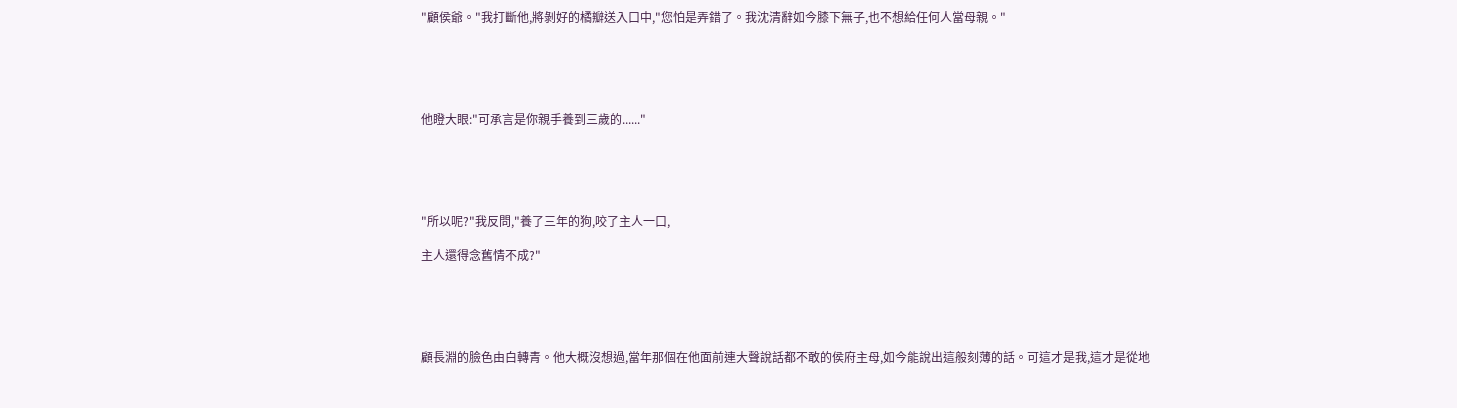"顧侯爺。"我打斷他,將剝好的橘瓣送入口中,"您怕是弄錯了。我沈清辭如今膝下無子,也不想給任何人當母親。"





他瞪大眼:"可承言是你親手養到三歲的......"





"所以呢?"我反問,"養了三年的狗,咬了主人一口,

主人還得念舊情不成?"





顧長淵的臉色由白轉青。他大概沒想過,當年那個在他面前連大聲說話都不敢的侯府主母,如今能說出這般刻薄的話。可這才是我,這才是從地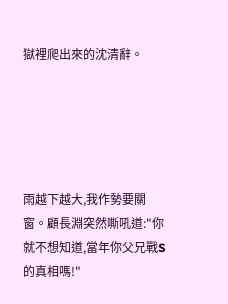獄裡爬出來的沈清辭。





雨越下越大,我作勢要關窗。顧長淵突然嘶吼道:"你就不想知道,當年你父兄戰S的真相嗎!"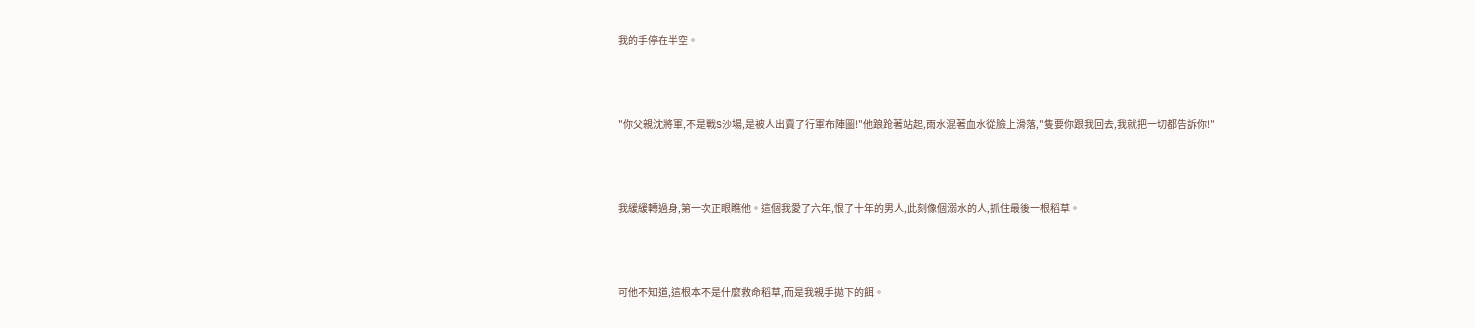我的手停在半空。





"你父親沈將軍,不是戰S沙場,是被人出賣了行軍布陣圖!"他踉跄著站起,雨水混著血水從臉上滑落,"隻要你跟我回去,我就把一切都告訴你!"





我緩緩轉過身,第一次正眼瞧他。這個我愛了六年,恨了十年的男人,此刻像個溺水的人,抓住最後一根稻草。





可他不知道,這根本不是什麼救命稻草,而是我親手拋下的餌。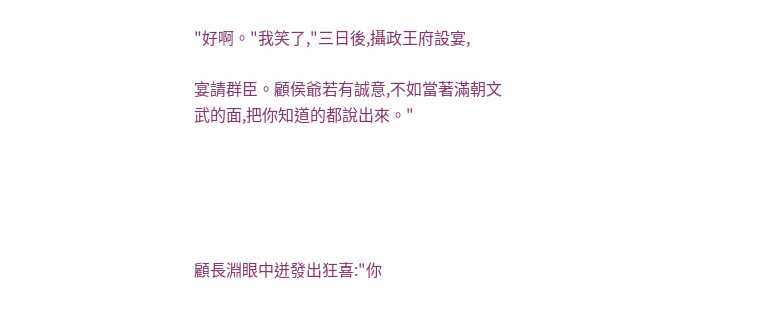"好啊。"我笑了,"三日後,攝政王府設宴,

宴請群臣。顧侯爺若有誠意,不如當著滿朝文武的面,把你知道的都說出來。"





顧長淵眼中迸發出狂喜:"你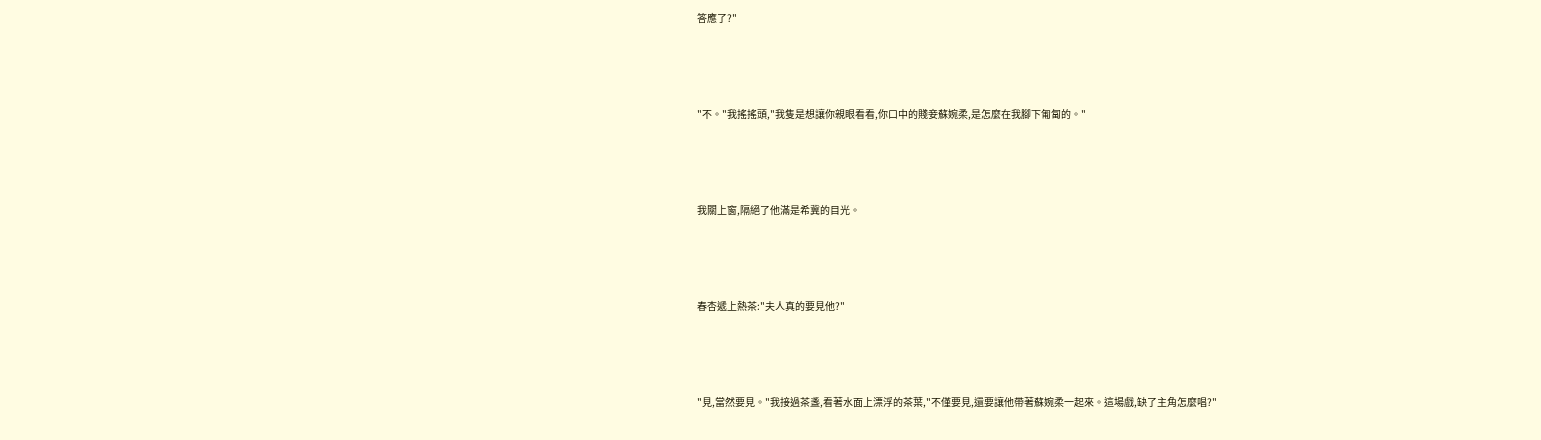答應了?"





"不。"我搖搖頭,"我隻是想讓你親眼看看,你口中的賤妾蘇婉柔,是怎麼在我腳下匍匐的。"





我關上窗,隔絕了他滿是希冀的目光。





春杏遞上熱茶:"夫人真的要見他?"





"見,當然要見。"我接過茶盞,看著水面上漂浮的茶葉,"不僅要見,還要讓他帶著蘇婉柔一起來。這場戲,缺了主角怎麼唱?"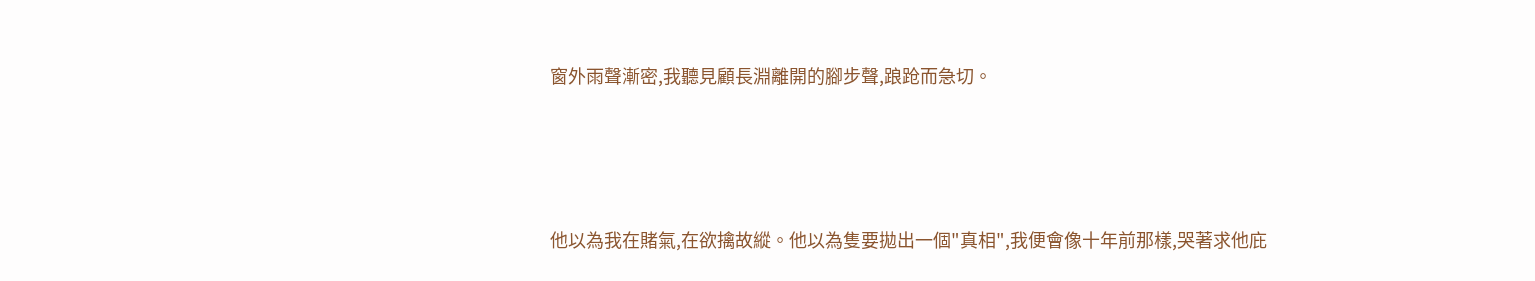窗外雨聲漸密,我聽見顧長淵離開的腳步聲,踉跄而急切。





他以為我在賭氣,在欲擒故縱。他以為隻要拋出一個"真相",我便會像十年前那樣,哭著求他庇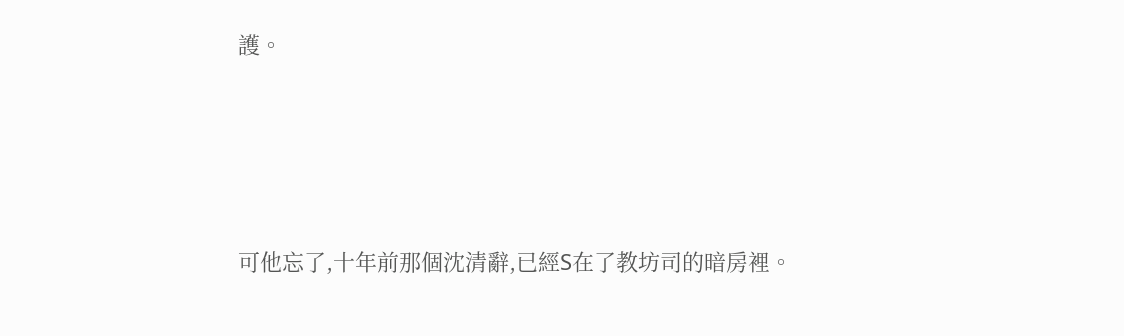護。





可他忘了,十年前那個沈清辭,已經S在了教坊司的暗房裡。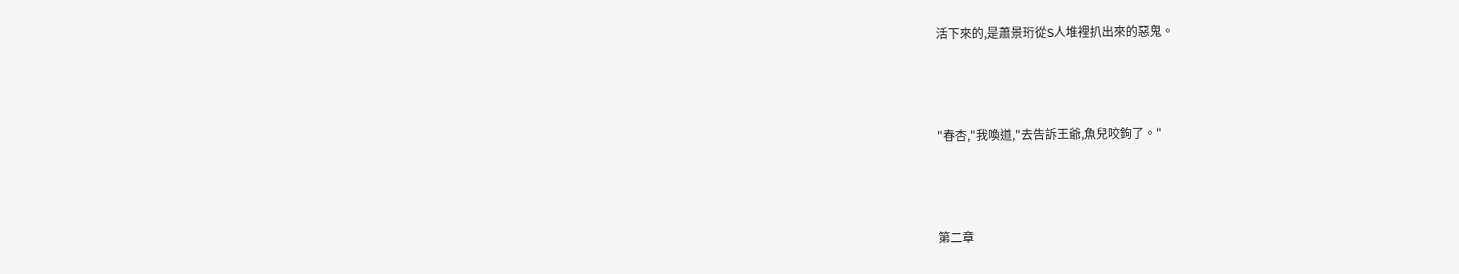活下來的,是蕭景珩從S人堆裡扒出來的惡鬼。





"春杏,"我喚道,"去告訴王爺,魚兒咬鉤了。"





第二章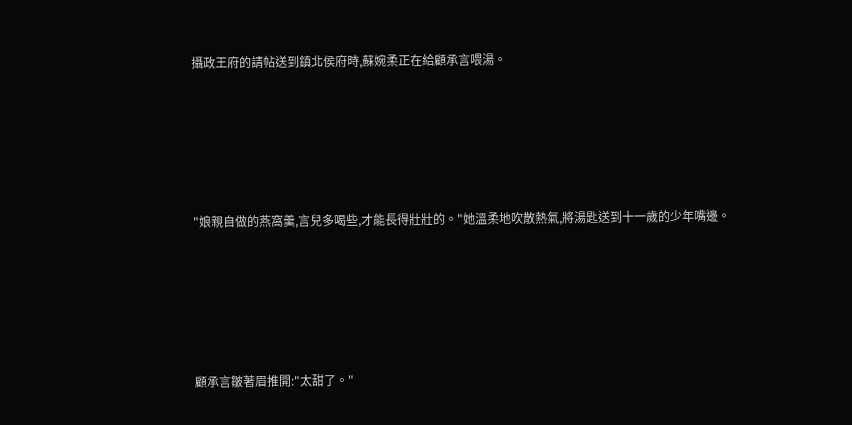攝政王府的請帖送到鎮北侯府時,蘇婉柔正在給顧承言喂湯。





"娘親自做的燕窩羹,言兒多喝些,才能長得壯壯的。"她溫柔地吹散熱氣,將湯匙送到十一歲的少年嘴邊。





顧承言皺著眉推開:"太甜了。"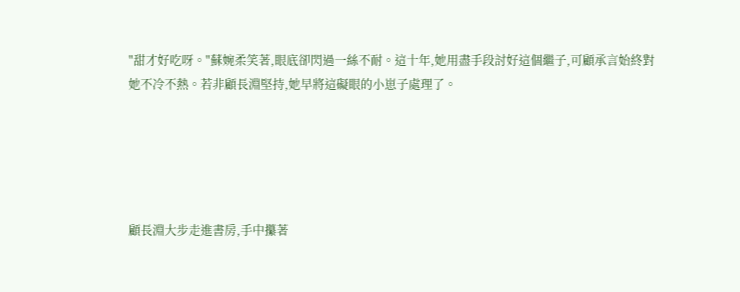"甜才好吃呀。"蘇婉柔笑著,眼底卻閃過一絲不耐。這十年,她用盡手段討好這個繼子,可顧承言始終對她不冷不熱。若非顧長淵堅持,她早將這礙眼的小崽子處理了。





顧長淵大步走進書房,手中攥著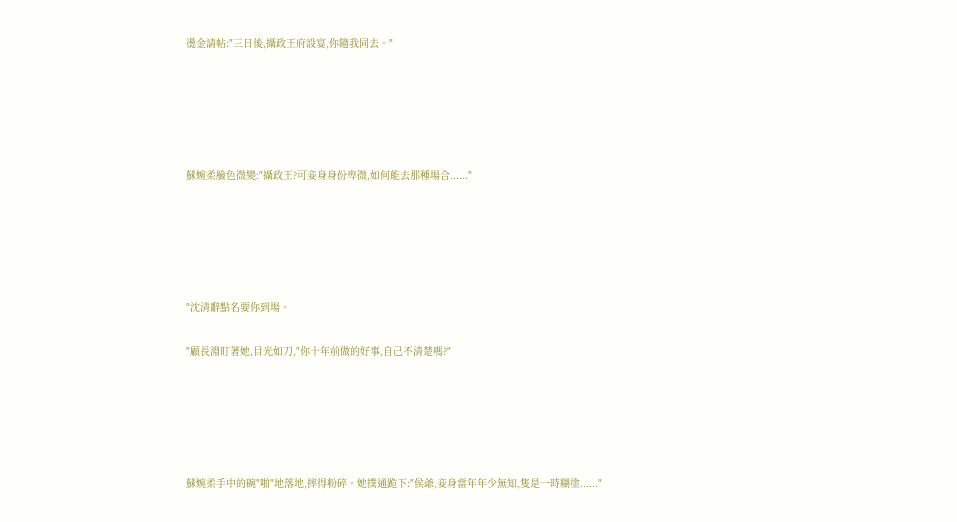燙金請帖:"三日後,攝政王府設宴,你隨我同去。"





蘇婉柔臉色微變:"攝政王?可妾身身份卑微,如何能去那種場合......"





"沈清辭點名要你到場。

"顧長淵盯著她,目光如刀,"你十年前做的好事,自己不清楚嗎?"





蘇婉柔手中的碗"啪"地落地,摔得粉碎。她撲通跪下:"侯爺,妾身當年年少無知,隻是一時糊塗......"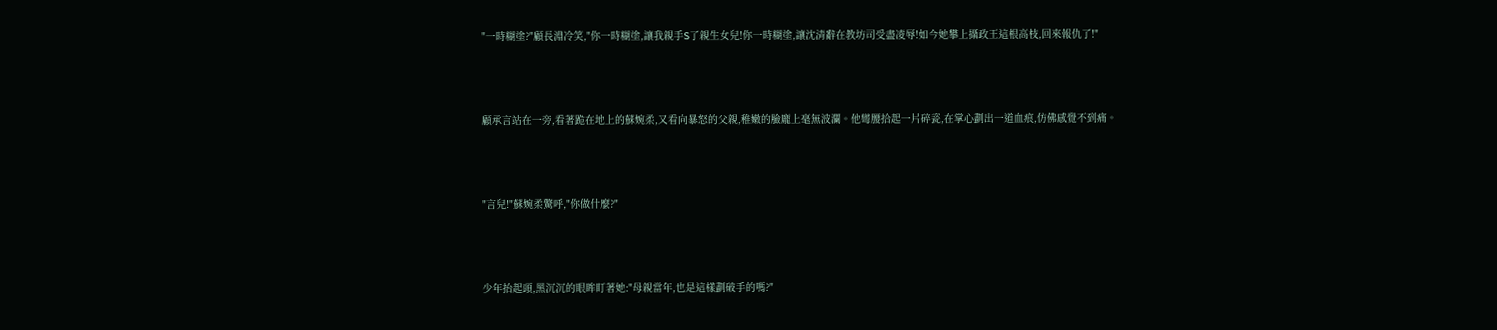"一時糊塗?"顧長淵冷笑,"你一時糊塗,讓我親手S了親生女兒!你一時糊塗,讓沈清辭在教坊司受盡凌辱!如今她攀上攝政王這根高枝,回來報仇了!"





顧承言站在一旁,看著跪在地上的蘇婉柔,又看向暴怒的父親,稚嫩的臉龐上毫無波瀾。他彎腰拾起一片碎瓷,在掌心劃出一道血痕,仿佛感覺不到痛。





"言兒!"蘇婉柔驚呼,"你做什麼?"





少年抬起頭,黑沉沉的眼眸盯著她:"母親當年,也是這樣劃破手的嗎?"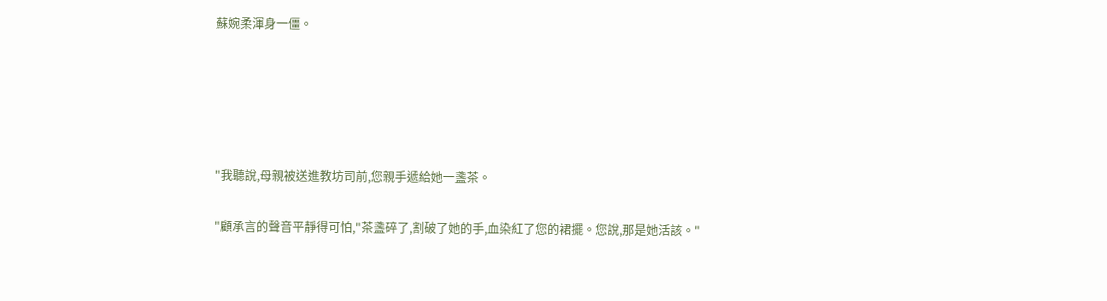蘇婉柔渾身一僵。





"我聽說,母親被送進教坊司前,您親手遞給她一盞茶。

"顧承言的聲音平靜得可怕,"茶盞碎了,割破了她的手,血染紅了您的裙擺。您說,那是她活該。"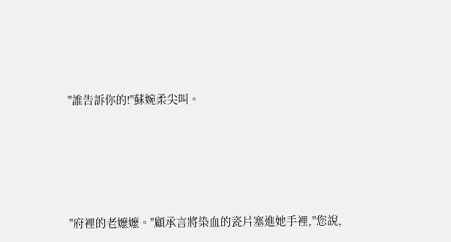"誰告訴你的!"蘇婉柔尖叫。





"府裡的老嬤嬤。"顧承言將染血的瓷片塞進她手裡,"您說,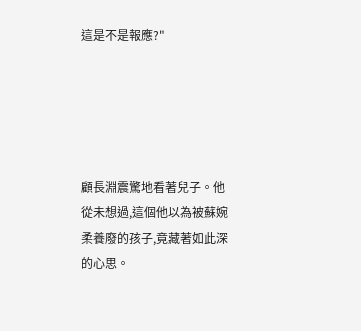這是不是報應?"





顧長淵震驚地看著兒子。他從未想過,這個他以為被蘇婉柔養廢的孩子,竟藏著如此深的心思。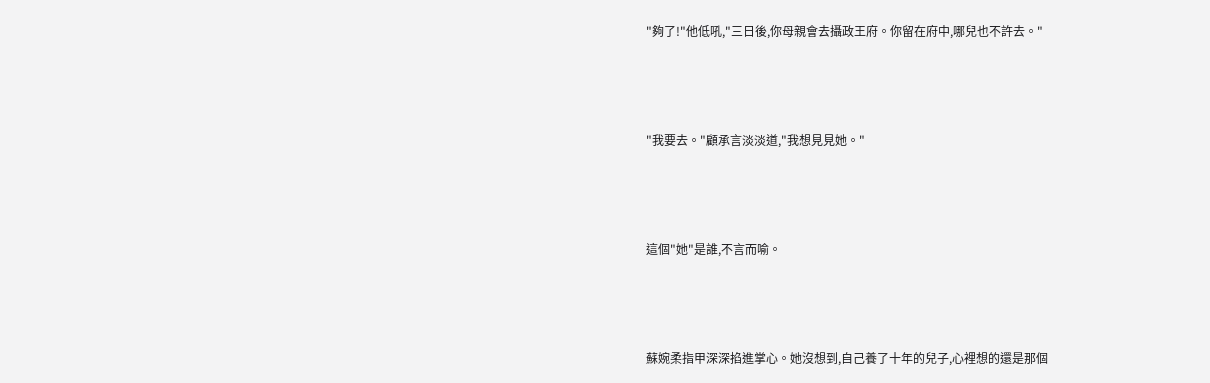"夠了!"他低吼,"三日後,你母親會去攝政王府。你留在府中,哪兒也不許去。"





"我要去。"顧承言淡淡道,"我想見見她。"





這個"她"是誰,不言而喻。





蘇婉柔指甲深深掐進掌心。她沒想到,自己養了十年的兒子,心裡想的還是那個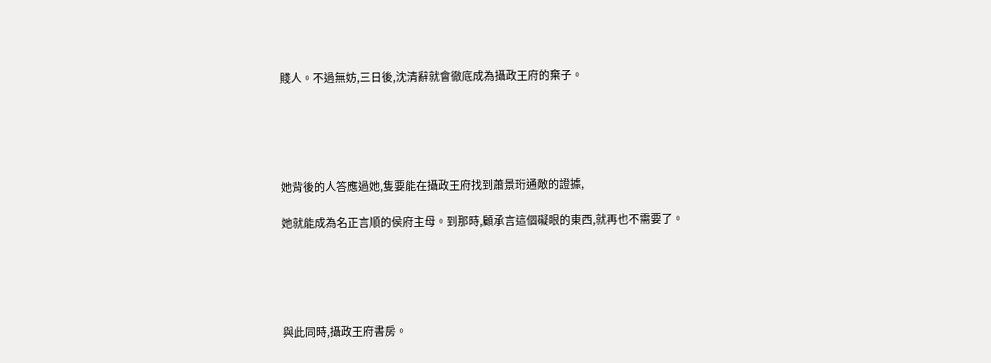賤人。不過無妨,三日後,沈清辭就會徹底成為攝政王府的棄子。





她背後的人答應過她,隻要能在攝政王府找到蕭景珩通敵的證據,

她就能成為名正言順的侯府主母。到那時,顧承言這個礙眼的東西,就再也不需要了。





與此同時,攝政王府書房。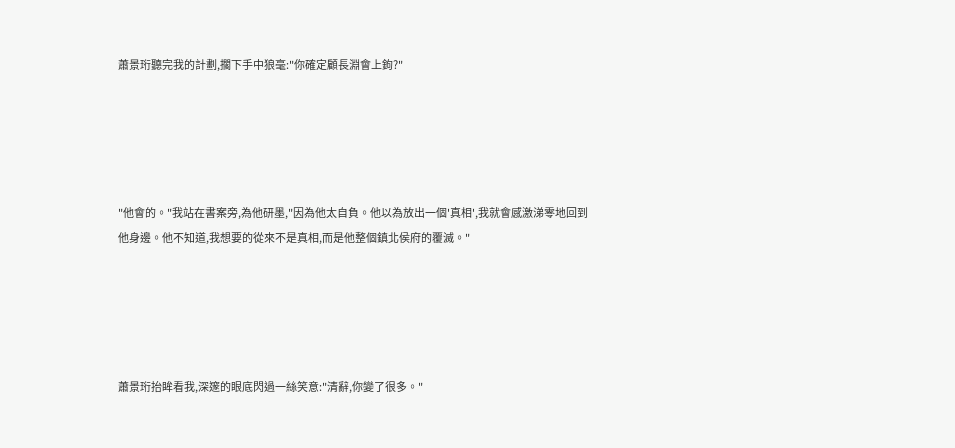蕭景珩聽完我的計劃,擱下手中狼毫:"你確定顧長淵會上鉤?"





"他會的。"我站在書案旁,為他研墨,"因為他太自負。他以為放出一個'真相',我就會感激涕零地回到他身邊。他不知道,我想要的從來不是真相,而是他整個鎮北侯府的覆滅。"





蕭景珩抬眸看我,深邃的眼底閃過一絲笑意:"清辭,你變了很多。"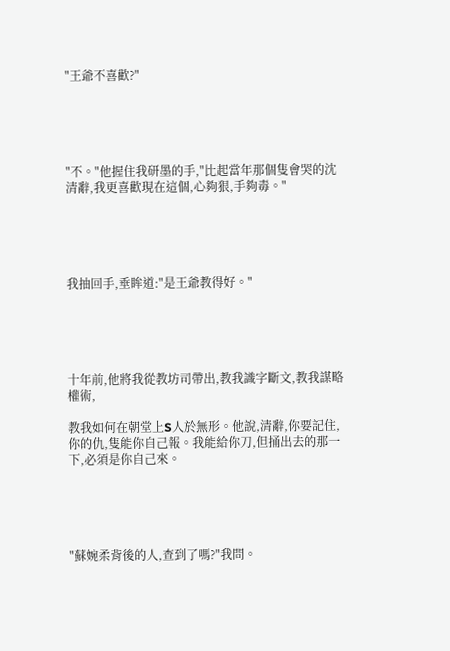"王爺不喜歡?"





"不。"他握住我研墨的手,"比起當年那個隻會哭的沈清辭,我更喜歡現在這個,心夠狠,手夠毒。"





我抽回手,垂眸道:"是王爺教得好。"





十年前,他將我從教坊司帶出,教我識字斷文,教我謀略權術,

教我如何在朝堂上S人於無形。他說,清辭,你要記住,你的仇,隻能你自己報。我能給你刀,但捅出去的那一下,必須是你自己來。





"蘇婉柔背後的人,查到了嗎?"我問。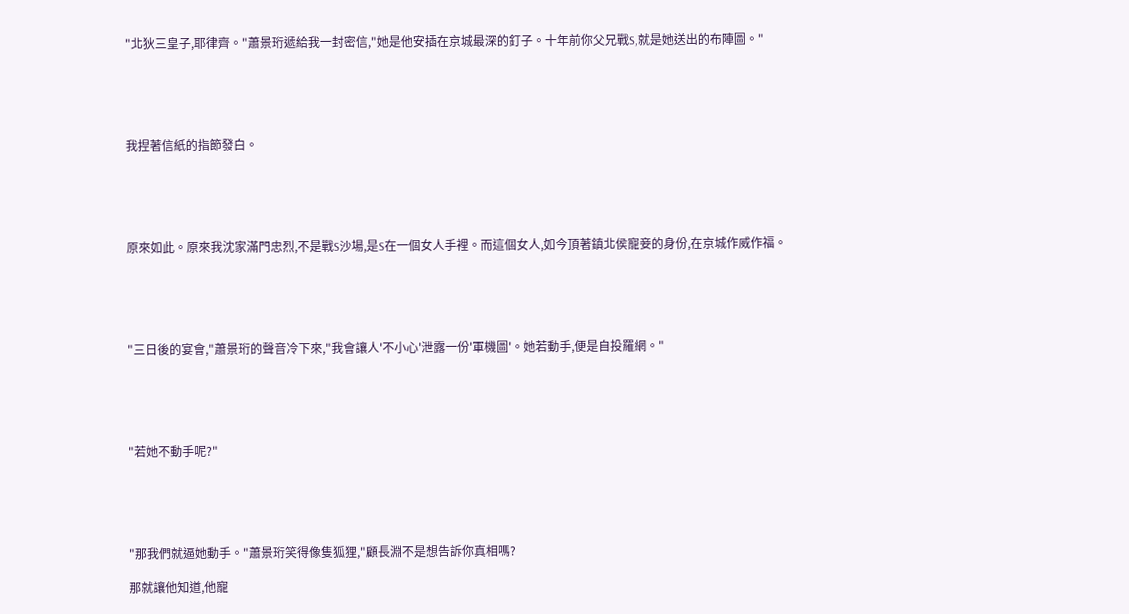"北狄三皇子,耶律齊。"蕭景珩遞給我一封密信,"她是他安插在京城最深的釘子。十年前你父兄戰S,就是她送出的布陣圖。"





我捏著信紙的指節發白。





原來如此。原來我沈家滿門忠烈,不是戰S沙場,是S在一個女人手裡。而這個女人,如今頂著鎮北侯寵妾的身份,在京城作威作福。





"三日後的宴會,"蕭景珩的聲音冷下來,"我會讓人'不小心'泄露一份'軍機圖'。她若動手,便是自投羅網。"





"若她不動手呢?"





"那我們就逼她動手。"蕭景珩笑得像隻狐狸,"顧長淵不是想告訴你真相嗎?

那就讓他知道,他寵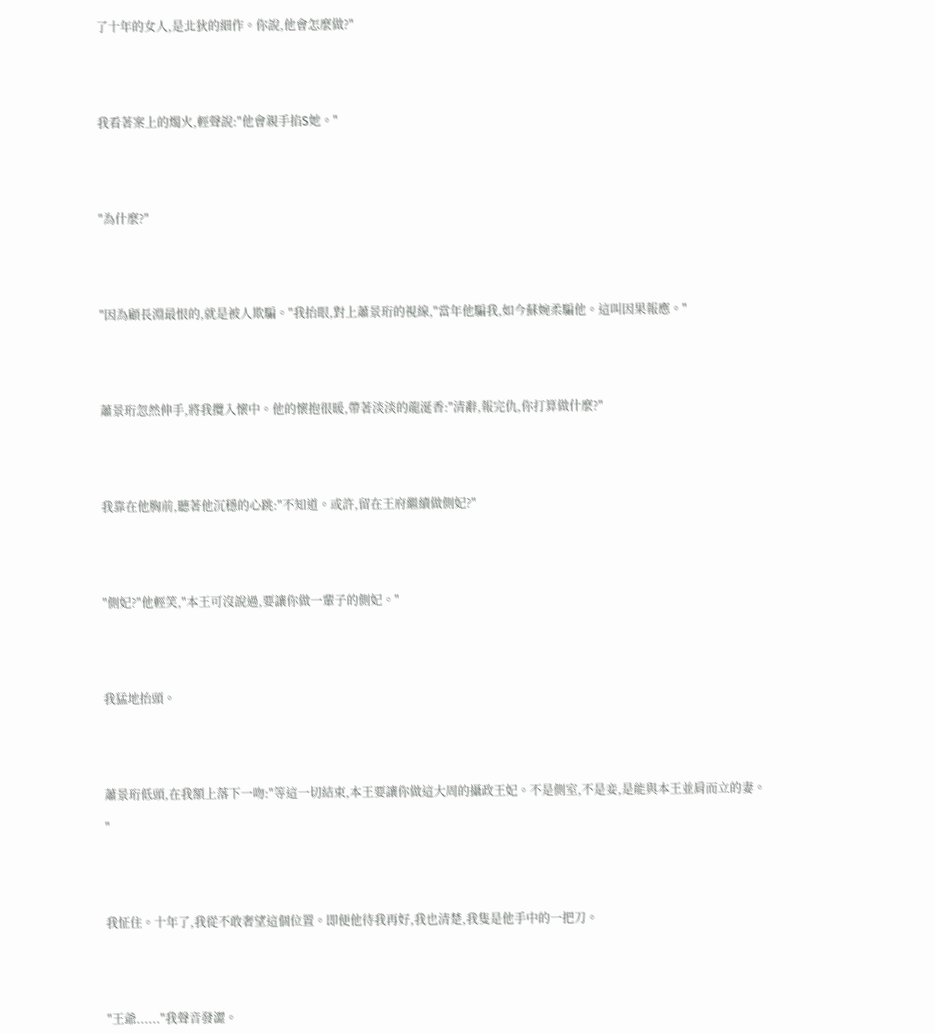了十年的女人,是北狄的細作。你說,他會怎麼做?"





我看著案上的燭火,輕聲說:"他會親手掐S她。"





"為什麼?"





"因為顧長淵最恨的,就是被人欺騙。"我抬眼,對上蕭景珩的視線,"當年他騙我,如今蘇婉柔騙他。這叫因果報應。"





蕭景珩忽然伸手,將我攬入懷中。他的懷抱很暖,帶著淡淡的龍涎香:"清辭,報完仇,你打算做什麼?"





我靠在他胸前,聽著他沉穩的心跳:"不知道。或許,留在王府繼續做側妃?"





"側妃?"他輕笑,"本王可沒說過,要讓你做一輩子的側妃。"





我猛地抬頭。





蕭景珩低頭,在我額上落下一吻:"等這一切結束,本王要讓你做這大周的攝政王妃。不是側室,不是妾,是能與本王並肩而立的妻。

"





我怔住。十年了,我從不敢奢望這個位置。即便他待我再好,我也清楚,我隻是他手中的一把刀。





"王爺......"我聲音發澀。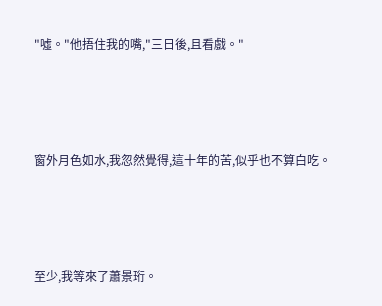"噓。"他捂住我的嘴,"三日後,且看戲。"





窗外月色如水,我忽然覺得,這十年的苦,似乎也不算白吃。





至少,我等來了蕭景珩。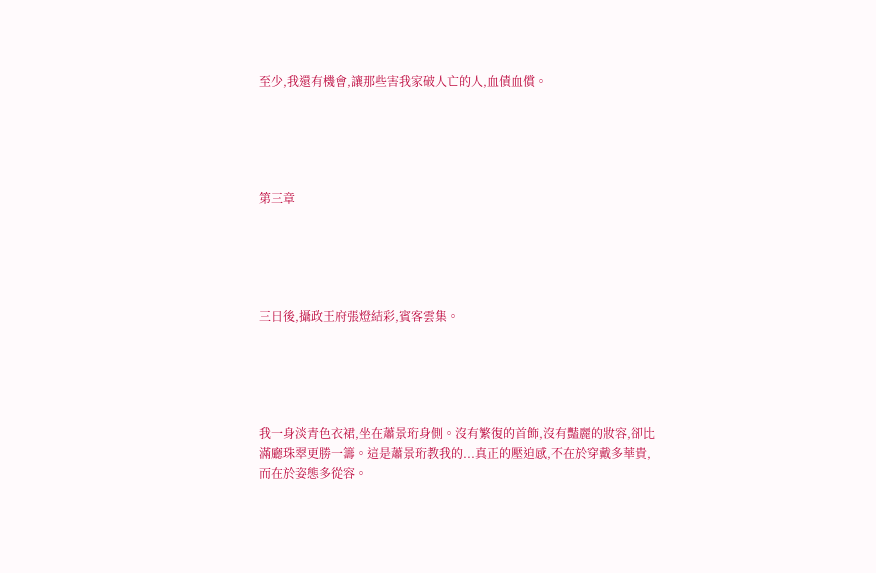至少,我還有機會,讓那些害我家破人亡的人,血債血償。





第三章





三日後,攝政王府張燈結彩,賓客雲集。





我一身淡青色衣裙,坐在蕭景珩身側。沒有繁復的首飾,沒有豔麗的妝容,卻比滿廳珠翠更勝一籌。這是蕭景珩教我的...真正的壓迫感,不在於穿戴多華貴,而在於姿態多從容。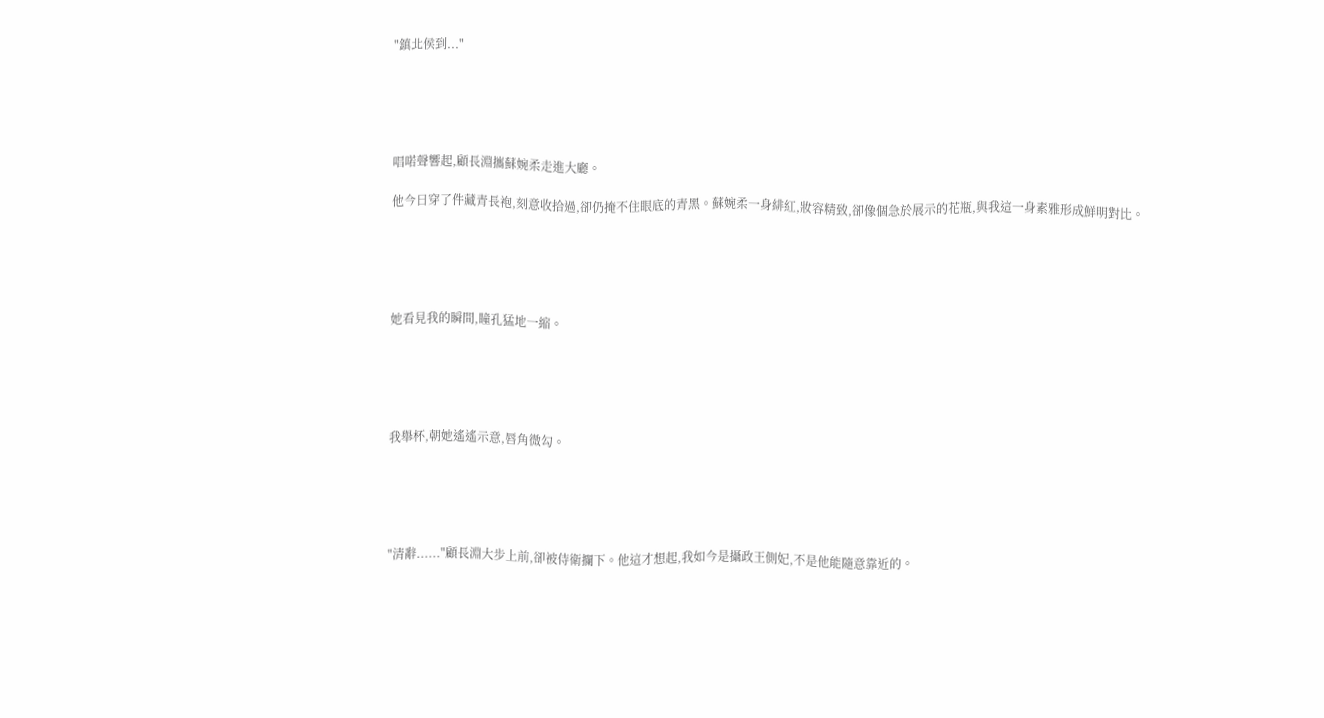"鎮北侯到..."





唱喏聲響起,顧長淵攜蘇婉柔走進大廳。

他今日穿了件藏青長袍,刻意收拾過,卻仍掩不住眼底的青黑。蘇婉柔一身緋紅,妝容精致,卻像個急於展示的花瓶,與我這一身素雅形成鮮明對比。





她看見我的瞬間,瞳孔猛地一縮。





我舉杯,朝她遙遙示意,唇角微勾。





"清辭......"顧長淵大步上前,卻被侍衛攔下。他這才想起,我如今是攝政王側妃,不是他能隨意靠近的。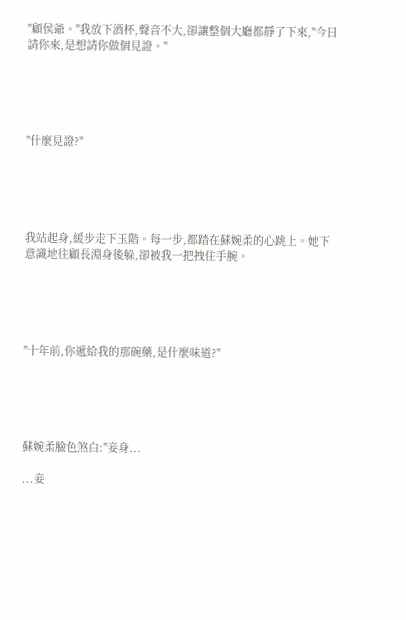"顧侯爺。"我放下酒杯,聲音不大,卻讓整個大廳都靜了下來,"今日請你來,是想請你做個見證。"





"什麼見證?"





我站起身,緩步走下玉階。每一步,都踏在蘇婉柔的心跳上。她下意識地往顧長淵身後躲,卻被我一把拽住手腕。





"十年前,你遞給我的那碗藥,是什麼味道?"





蘇婉柔臉色煞白:"妾身...

...妾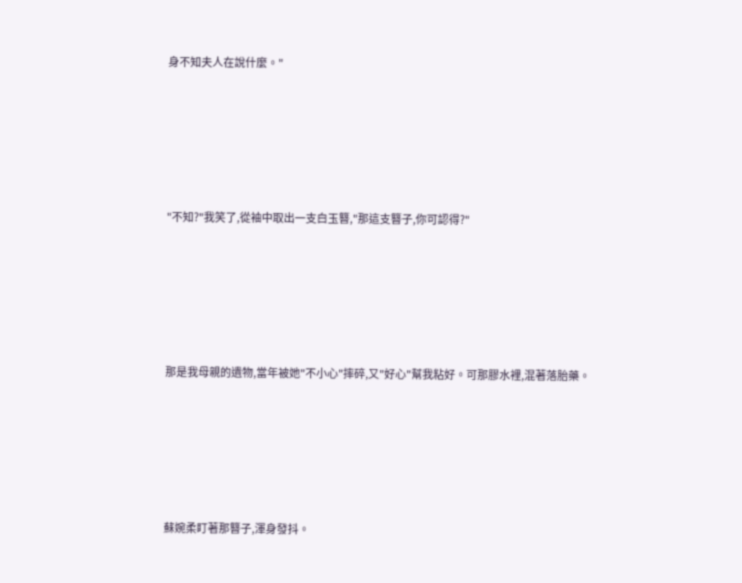身不知夫人在說什麼。"





"不知?"我笑了,從袖中取出一支白玉簪,"那這支簪子,你可認得?"





那是我母親的遺物,當年被她"不小心"摔碎,又"好心"幫我粘好。可那膠水裡,混著落胎藥。





蘇婉柔盯著那簪子,渾身發抖。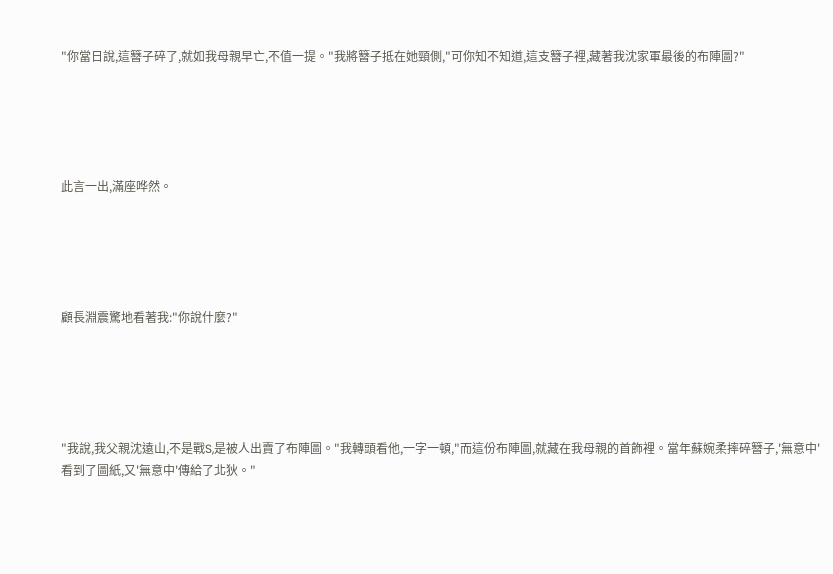"你當日說,這簪子碎了,就如我母親早亡,不值一提。"我將簪子抵在她頸側,"可你知不知道,這支簪子裡,藏著我沈家軍最後的布陣圖?"





此言一出,滿座哗然。





顧長淵震驚地看著我:"你說什麼?"





"我說,我父親沈遠山,不是戰S,是被人出賣了布陣圖。"我轉頭看他,一字一頓,"而這份布陣圖,就藏在我母親的首飾裡。當年蘇婉柔摔碎簪子,'無意中'看到了圖紙,又'無意中'傳給了北狄。"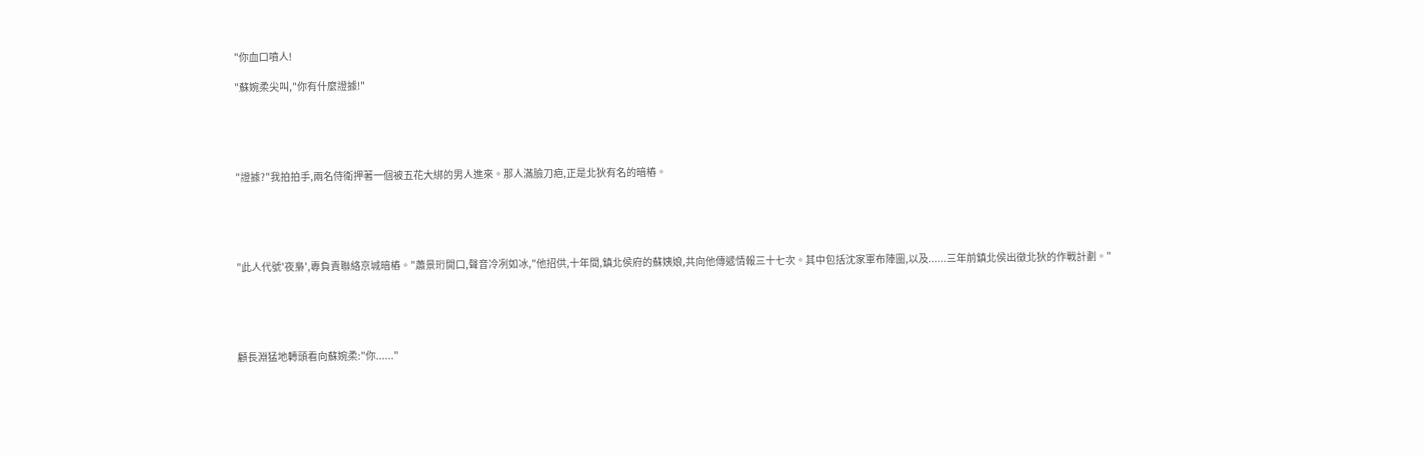"你血口噴人!

"蘇婉柔尖叫,"你有什麼證據!"





"證據?"我拍拍手,兩名侍衛押著一個被五花大綁的男人進來。那人滿臉刀疤,正是北狄有名的暗樁。





"此人代號'夜梟',專負責聯絡京城暗樁。"蕭景珩開口,聲音冷冽如冰,"他招供,十年間,鎮北侯府的蘇姨娘,共向他傳遞情報三十七次。其中包括沈家軍布陣圖,以及......三年前鎮北侯出徵北狄的作戰計劃。"





顧長淵猛地轉頭看向蘇婉柔:"你......"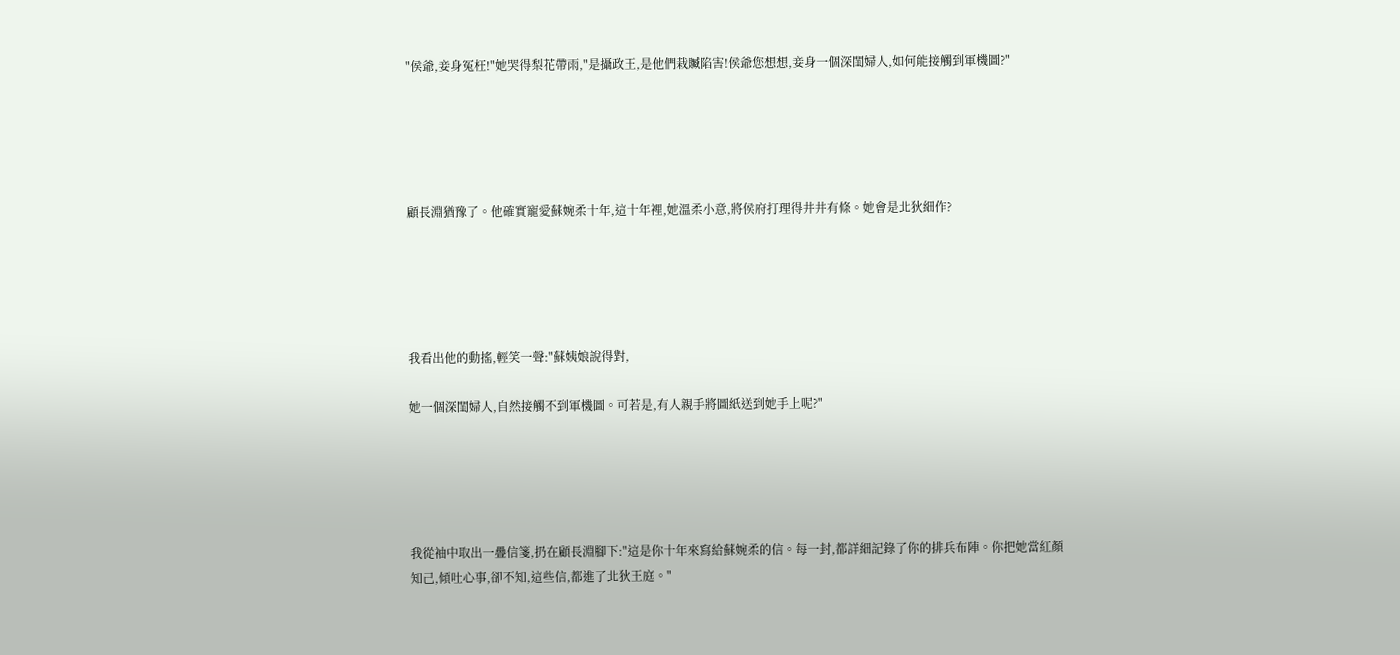"侯爺,妾身冤枉!"她哭得梨花帶雨,"是攝政王,是他們栽贓陷害!侯爺您想想,妾身一個深閨婦人,如何能接觸到軍機圖?"





顧長淵猶豫了。他確實寵愛蘇婉柔十年,這十年裡,她溫柔小意,將侯府打理得井井有條。她會是北狄細作?





我看出他的動搖,輕笑一聲:"蘇姨娘說得對,

她一個深閨婦人,自然接觸不到軍機圖。可若是,有人親手將圖紙送到她手上呢?"





我從袖中取出一疊信箋,扔在顧長淵腳下:"這是你十年來寫給蘇婉柔的信。每一封,都詳細記錄了你的排兵布陣。你把她當紅顏知己,傾吐心事,卻不知,這些信,都進了北狄王庭。"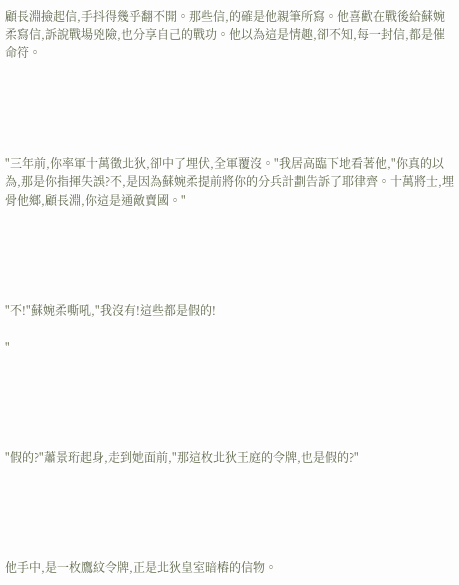顧長淵撿起信,手抖得幾乎翻不開。那些信,的確是他親筆所寫。他喜歡在戰後給蘇婉柔寫信,訴說戰場兇險,也分享自己的戰功。他以為這是情趣,卻不知,每一封信,都是催命符。





"三年前,你率軍十萬徵北狄,卻中了埋伏,全軍覆沒。"我居高臨下地看著他,"你真的以為,那是你指揮失誤?不,是因為蘇婉柔提前將你的分兵計劃告訴了耶律齊。十萬將士,埋骨他鄉,顧長淵,你這是通敵賣國。"





"不!"蘇婉柔嘶吼,"我沒有!這些都是假的!

"





"假的?"蕭景珩起身,走到她面前,"那這枚北狄王庭的令牌,也是假的?"





他手中,是一枚鷹紋令牌,正是北狄皇室暗樁的信物。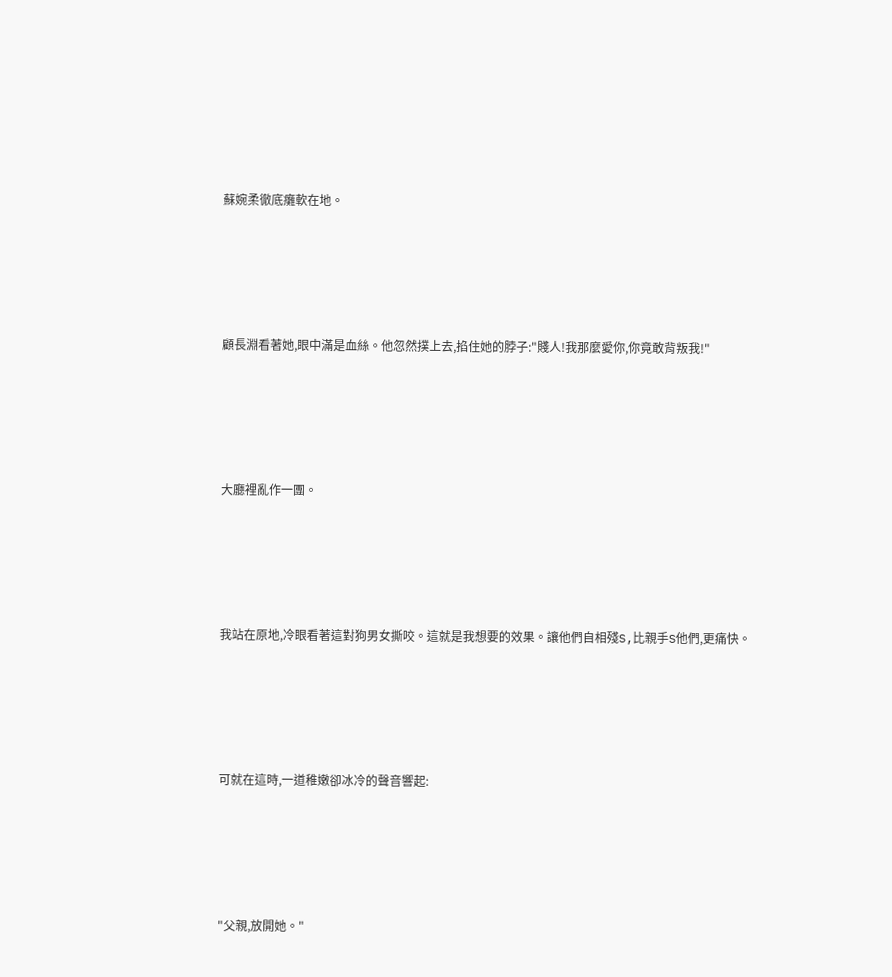蘇婉柔徹底癱軟在地。





顧長淵看著她,眼中滿是血絲。他忽然撲上去,掐住她的脖子:"賤人!我那麼愛你,你竟敢背叛我!"





大廳裡亂作一團。





我站在原地,冷眼看著這對狗男女撕咬。這就是我想要的效果。讓他們自相殘S,比親手S他們,更痛快。





可就在這時,一道稚嫩卻冰冷的聲音響起:





"父親,放開她。"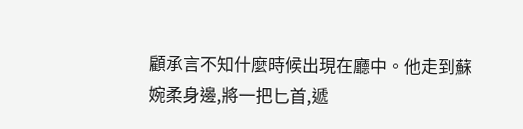顧承言不知什麼時候出現在廳中。他走到蘇婉柔身邊,將一把匕首,遞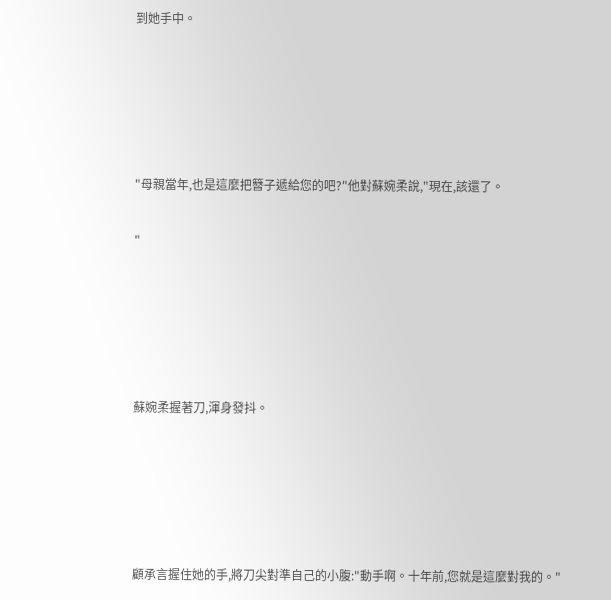到她手中。





"母親當年,也是這麼把簪子遞給您的吧?"他對蘇婉柔說,"現在,該還了。

"





蘇婉柔握著刀,渾身發抖。





顧承言握住她的手,將刀尖對準自己的小腹:"動手啊。十年前,您就是這麼對我的。"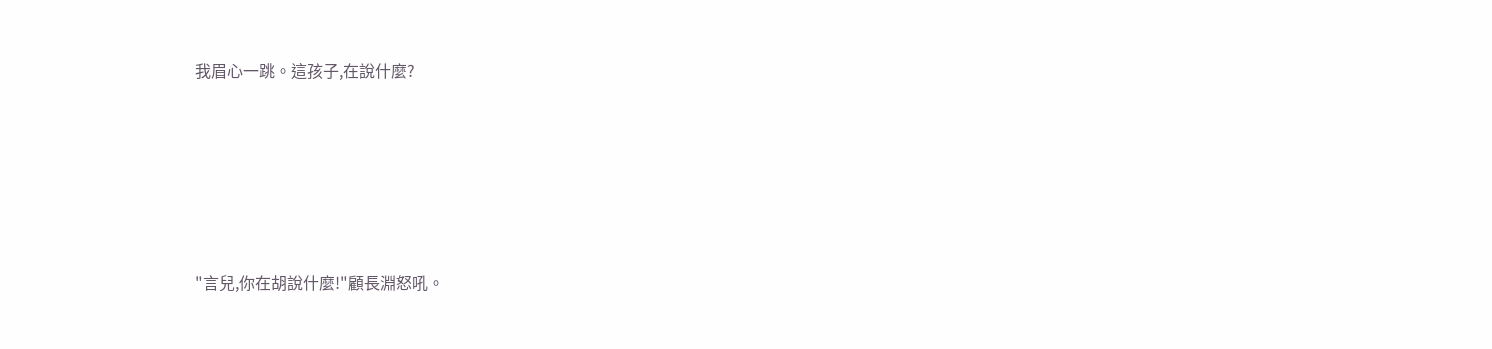我眉心一跳。這孩子,在說什麼?





"言兒,你在胡說什麼!"顧長淵怒吼。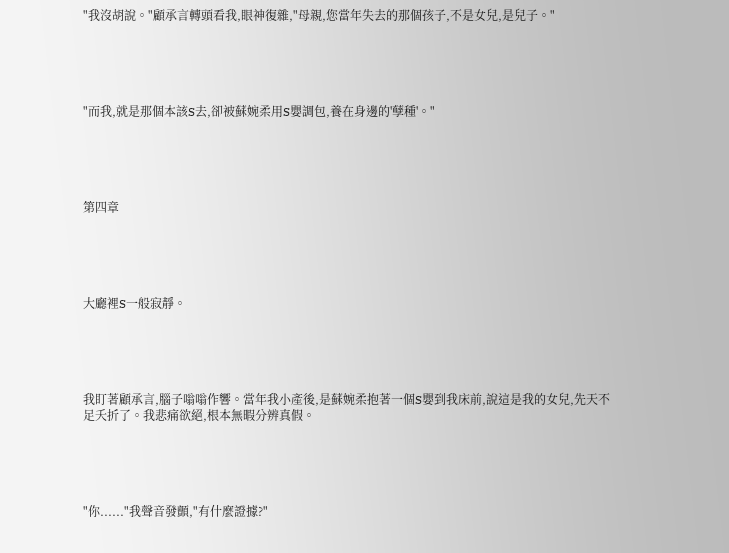"我沒胡說。"顧承言轉頭看我,眼神復雜,"母親,您當年失去的那個孩子,不是女兒,是兒子。"





"而我,就是那個本該S去,卻被蘇婉柔用S嬰調包,養在身邊的'孽種'。"





第四章





大廳裡S一般寂靜。





我盯著顧承言,腦子嗡嗡作響。當年我小產後,是蘇婉柔抱著一個S嬰到我床前,說這是我的女兒,先天不足夭折了。我悲痛欲絕,根本無暇分辨真假。





"你......"我聲音發顫,"有什麼證據?"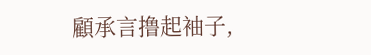顧承言撸起袖子,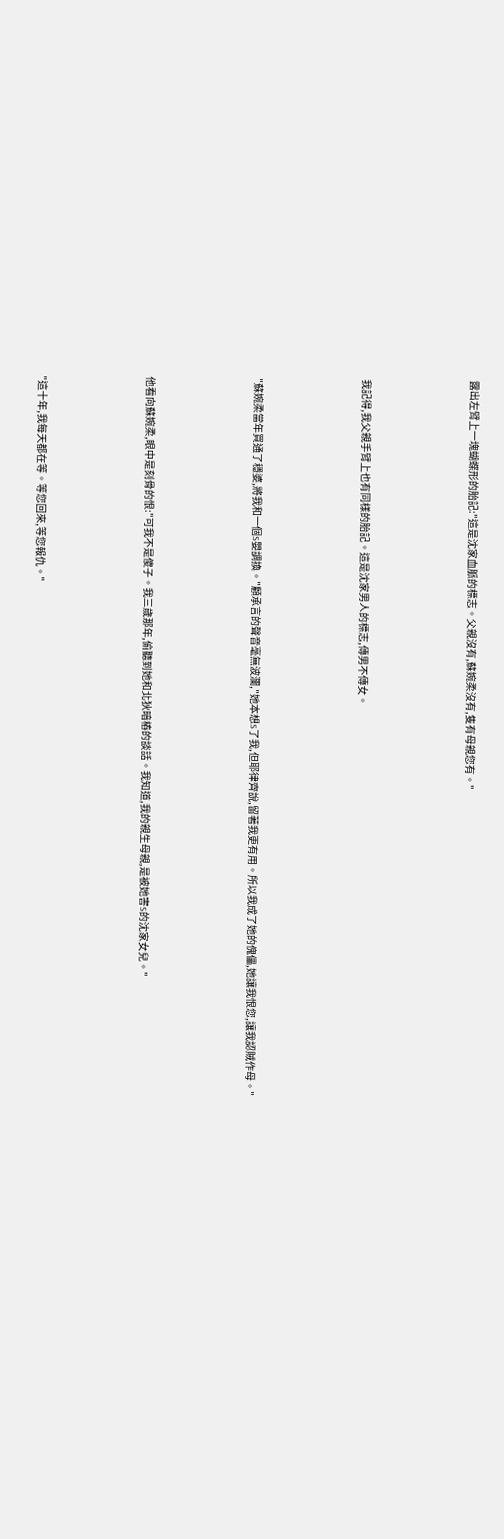露出左臂上一塊蝴蝶形的胎記:"這是沈家血脈的標志。父親沒有,蘇婉柔沒有,隻有母親您有。"





我記得,我父親手臂上也有同樣的胎記。這是沈家男人的標志,傳男不傳女。





"蘇婉柔當年買通了穩婆,將我和一個S嬰調換。"顧承言的聲音毫無波瀾,"她本想S了我,但耶律齊說,留著我更有用。所以我成了她的傀儡,她讓我恨您,讓我認賊作母。"





他看向蘇婉柔,眼中是刻骨的恨:"可我不是傻子。我三歲那年,偷聽到她和北狄暗樁的談話。我知道,我的親生母親,是被她害S的沈家女兒。"





"這十年,我每天都在等。等您回來,等您報仇。"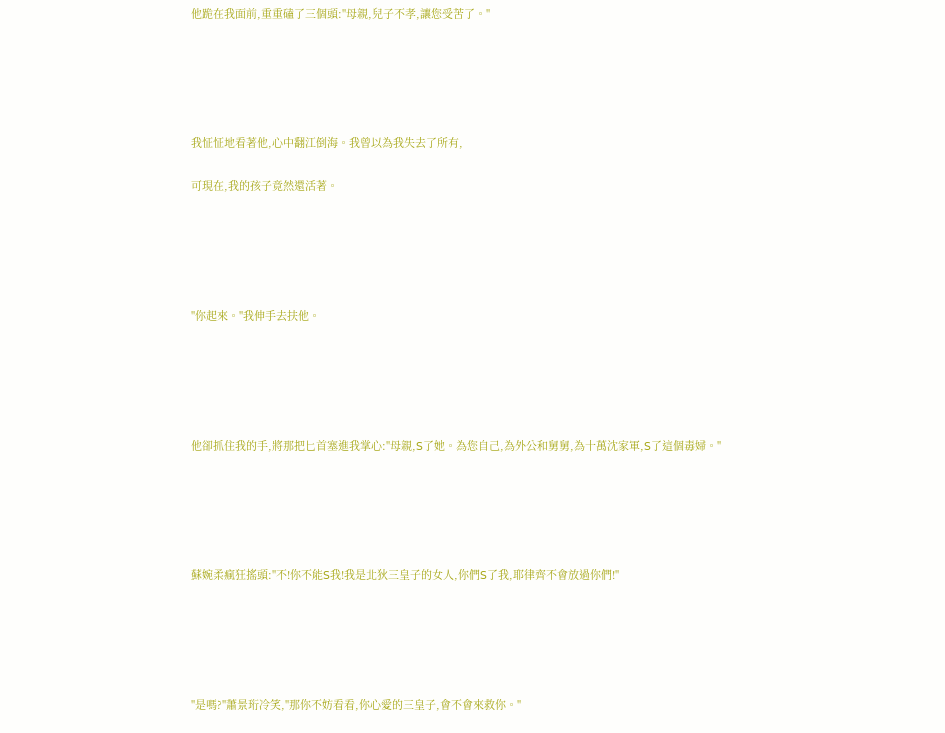他跪在我面前,重重磕了三個頭:"母親,兒子不孝,讓您受苦了。"





我怔怔地看著他,心中翻江倒海。我曾以為我失去了所有,

可現在,我的孩子竟然還活著。





"你起來。"我伸手去扶他。





他卻抓住我的手,將那把匕首塞進我掌心:"母親,S了她。為您自己,為外公和舅舅,為十萬沈家軍,S了這個毒婦。"





蘇婉柔瘋狂搖頭:"不!你不能S我!我是北狄三皇子的女人,你們S了我,耶律齊不會放過你們!"





"是嗎?"蕭景珩冷笑,"那你不妨看看,你心愛的三皇子,會不會來救你。"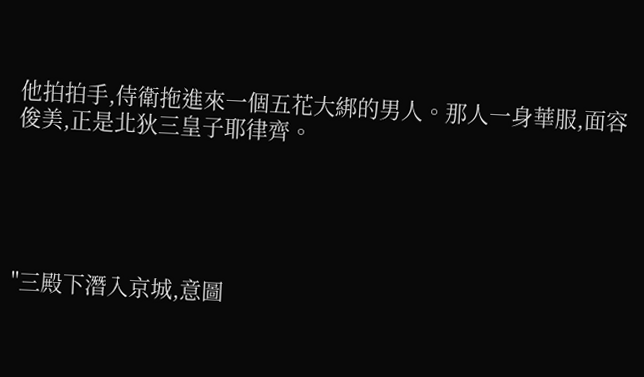他拍拍手,侍衛拖進來一個五花大綁的男人。那人一身華服,面容俊美,正是北狄三皇子耶律齊。





"三殿下潛入京城,意圖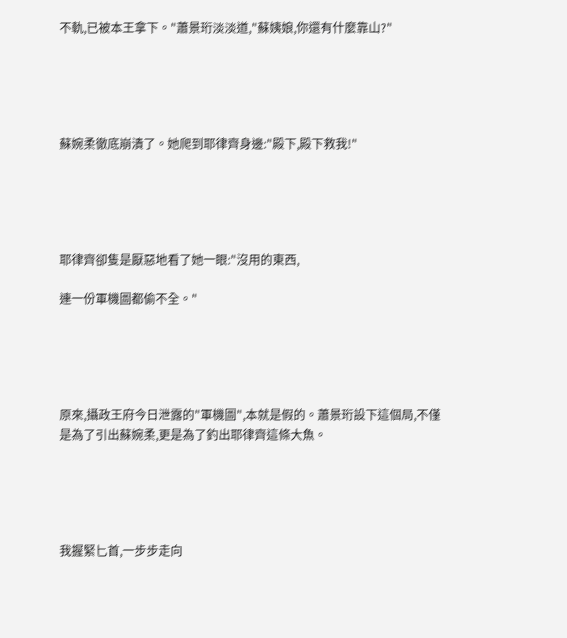不軌,已被本王拿下。"蕭景珩淡淡道,"蘇姨娘,你還有什麼靠山?"





蘇婉柔徹底崩潰了。她爬到耶律齊身邊:"殿下,殿下救我!"





耶律齊卻隻是厭惡地看了她一眼:"沒用的東西,

連一份軍機圖都偷不全。"





原來,攝政王府今日泄露的"軍機圖",本就是假的。蕭景珩設下這個局,不僅是為了引出蘇婉柔,更是為了釣出耶律齊這條大魚。





我握緊匕首,一步步走向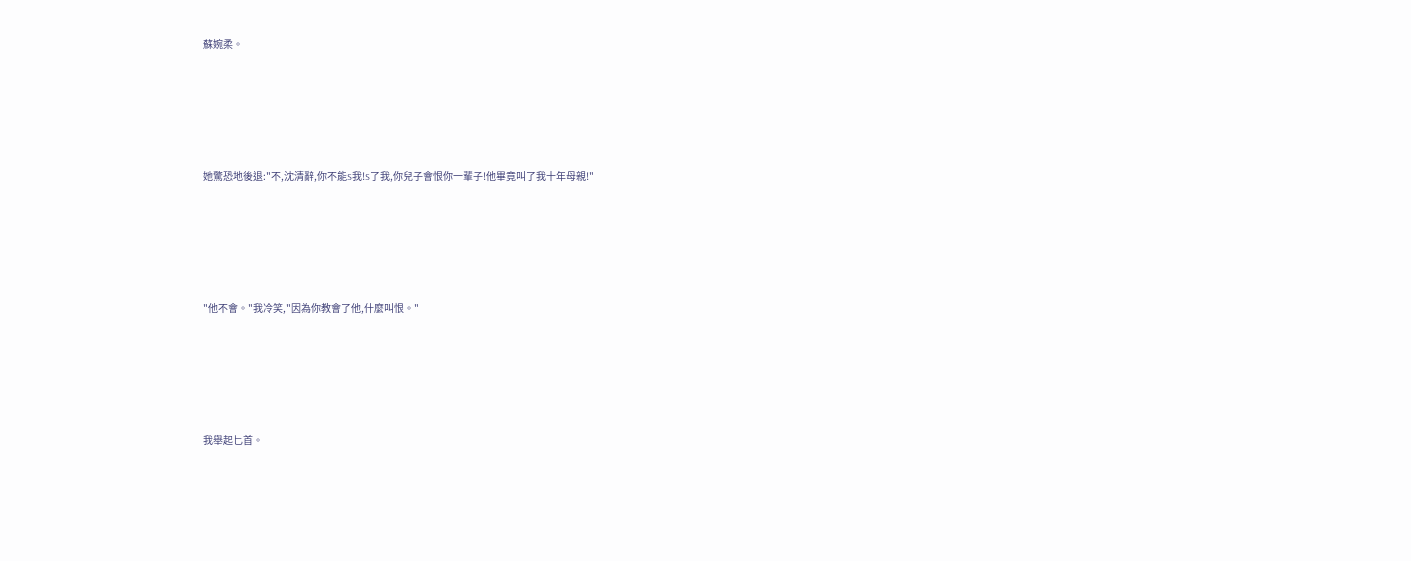蘇婉柔。





她驚恐地後退:"不,沈清辭,你不能S我!S了我,你兒子會恨你一輩子!他畢竟叫了我十年母親!"





"他不會。"我冷笑,"因為你教會了他,什麼叫恨。"





我舉起匕首。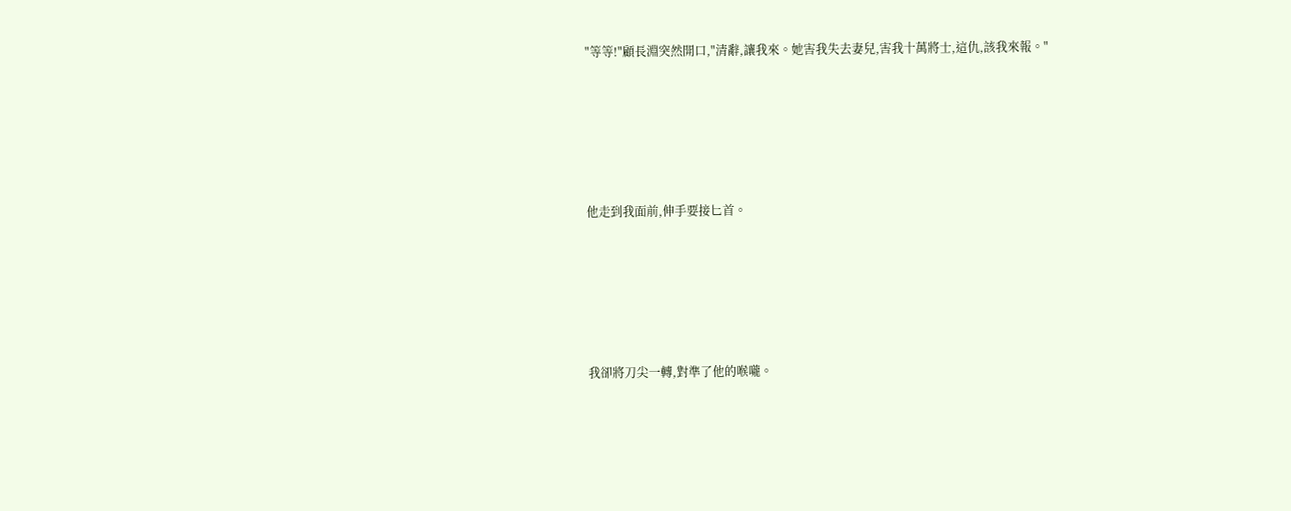"等等!"顧長淵突然開口,"清辭,讓我來。她害我失去妻兒,害我十萬將士,這仇,該我來報。"





他走到我面前,伸手要接匕首。





我卻將刀尖一轉,對準了他的喉嚨。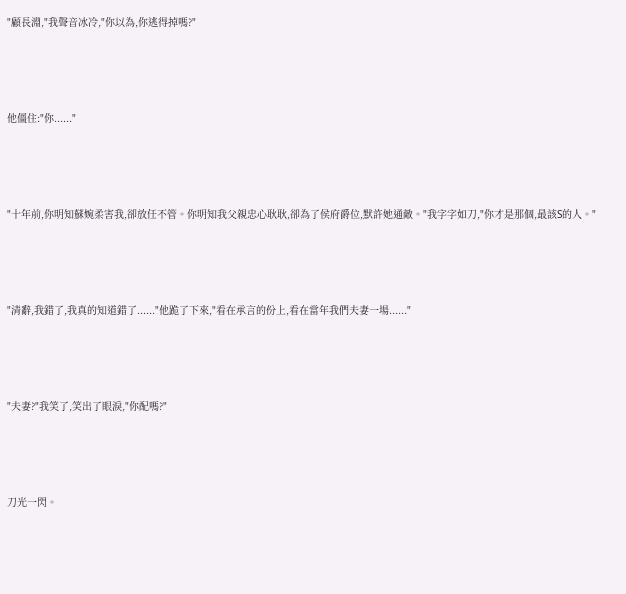"顧長淵,"我聲音冰冷,"你以為,你逃得掉嗎?"





他僵住:"你......"





"十年前,你明知蘇婉柔害我,卻放任不管。你明知我父親忠心耿耿,卻為了侯府爵位,默許她通敵。"我字字如刀,"你才是那個,最該S的人。"





"清辭,我錯了,我真的知道錯了......"他跪了下來,"看在承言的份上,看在當年我們夫妻一場......"





"夫妻?"我笑了,笑出了眼淚,"你配嗎?"





刀光一閃。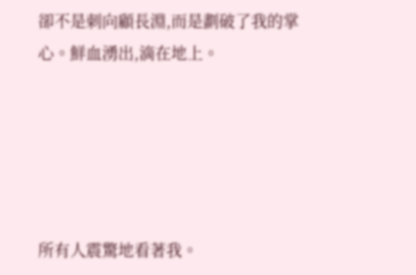卻不是刺向顧長淵,而是劃破了我的掌心。鮮血湧出,滴在地上。





所有人震驚地看著我。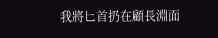我將匕首扔在顧長淵面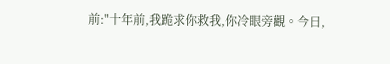前:"十年前,我跪求你救我,你冷眼旁觀。今日,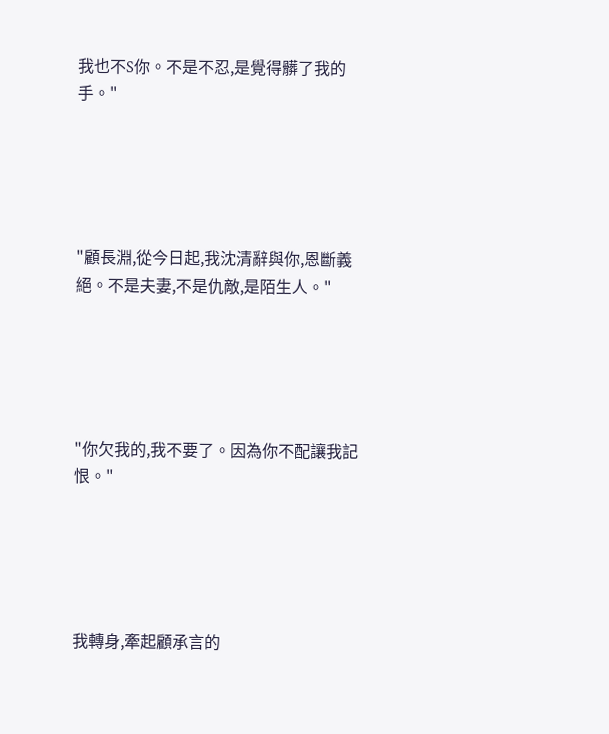我也不S你。不是不忍,是覺得髒了我的手。"





"顧長淵,從今日起,我沈清辭與你,恩斷義絕。不是夫妻,不是仇敵,是陌生人。"





"你欠我的,我不要了。因為你不配讓我記恨。"





我轉身,牽起顧承言的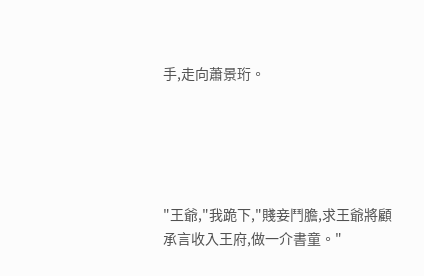手,走向蕭景珩。





"王爺,"我跪下,"賤妾鬥膽,求王爺將顧承言收入王府,做一介書童。"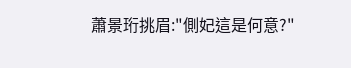蕭景珩挑眉:"側妃這是何意?"